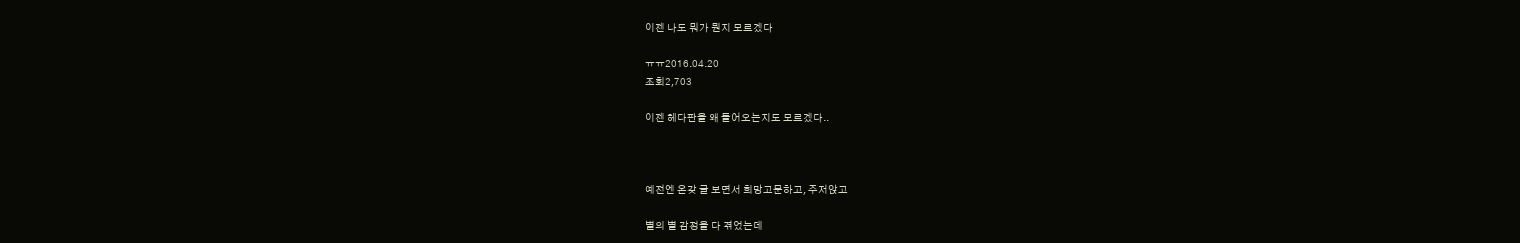이젠 나도 뭐가 뭔지 모르겠다

ㅠㅠ2016.04.20
조회2,703

이젠 헤다판을 왜 들어오는지도 모르겠다..



예전엔 온갖 글 보면서 희망고문하고, 주저앉고

별의 별 감정을 다 겪었는데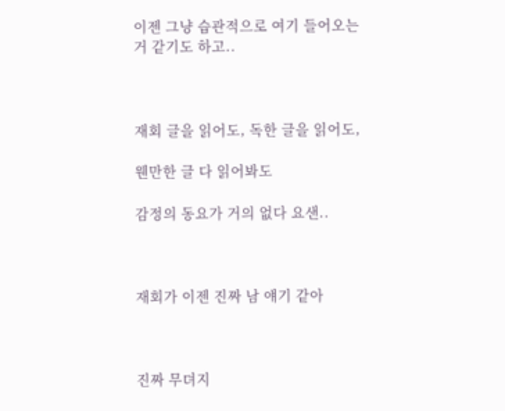이젠 그냥 습관적으로 여기 들어오는거 같기도 하고..



재회 글을 읽어도, 독한 글을 읽어도,

웬만한 글 다 읽어봐도

감정의 동요가 거의 없다 요샌..



재회가 이젠 진짜 남 얘기 같아



진짜 무뎌지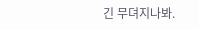긴 무뎌지나봐.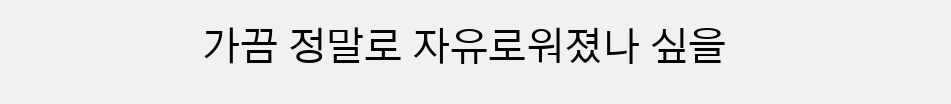가끔 정말로 자유로워졌나 싶을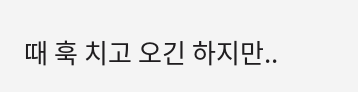때 훅 치고 오긴 하지만..